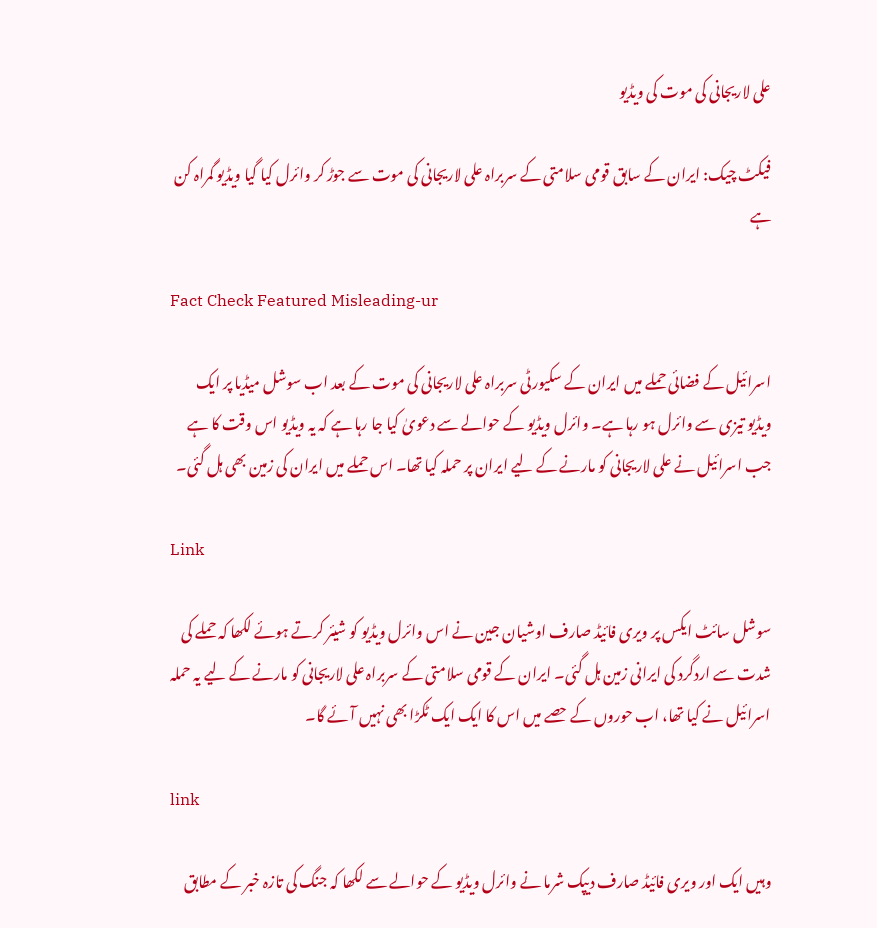علی لاریجانی کی موت کی ویڈیو

فیکٹ چیک: ایران کے سابق قومی سلامتی کے سربراہ علی لاریجانی کی موت سے جوڑ کر وائرل کیا گیا ویڈیو گمراہ کن ہے

Fact Check Featured Misleading-ur

اسرائیل کے فضائی حملے میں ایران کے سکیورٹی سربراہ علی لاریجانی کی موت کے بعد اب سوشل میڈیا پر ایک ویڈیو تیزی سے وائرل ہو رہا ہے۔ وائرل ویڈیو کے حوالے سے دعویٰ کیا جا رہا ہے کہ یہ ویڈیو اس وقت کا ہے جب اسرائیل نے علی لاریجانی کو مارنے کے لیے ایران پر حملہ کیا تھا۔ اس حملے میں ایران کی زمین بھی ہل گئی۔

Link

سوشل سائٹ ایکس پر ویری فائیڈ صارف اوشیان جین نے اس وائرل ویڈیو کو شیئر کرتے ہوئے لکھا کہ حملے کی شدت سے اردگرد کی ایرانی زمین ہل گئی۔ ایران کے قومی سلامتی کے سربراہ علی لاریجانی کو مارنے کے لیے یہ حملہ اسرائیل نے کیا تھا، اب حوروں کے حصے میں اس کا ایک ایک ٹکڑا بھی نہیں آئے گا۔

link

وہیں ایک اور ویری فائیڈ صارف دیپک شرما نے وائرل ویڈیو کے حوالے سے لکھا کہ جنگ کی تازہ خبر کے مطابق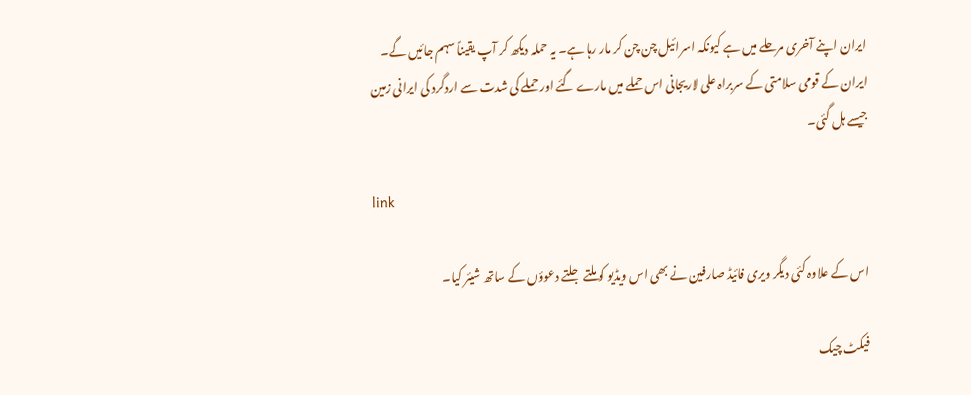ایران اپنے آخری مرحلے میں ہے کیونکہ اسرائیل چن چن کر مار رہا ہے۔ یہ حملہ دیکھ کر آپ یقیناً سہم جائیں گے۔ ایران کے قومی سلامتی کے سربراہ علی لاریجانی اس حملے میں مارے گئے اور حملے کی شدت سے اردگرد کی ایرانی زمین جیسے ہل گئی۔

link

اس کے علاوہ کئی دیگر ویری فائیڈ صارفین نے بھی اس ویڈیو کو ملتے جلتے دعوؤں کے ساتھ شیئر کیا۔

فیکٹ چیک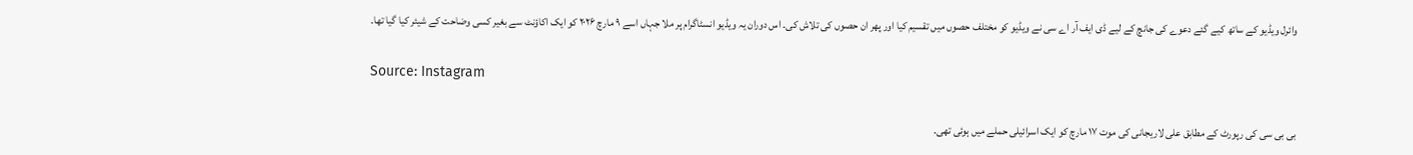وائرل ویڈیو کے ساتھ کیے گئے دعوے کی جانچ کے لیے ڈی ایف آر اے سی نے ویڈیو کو مختلف حصوں میں تقسیم کیا اور پھر ان حصوں کی تلاش کی۔ اس دوران یہ ویڈیو انسٹاگرام پر ملا جہاں اسے ۹ مارچ ۲۰۲۶ کو ایک اکاؤنٹ سے بغیر کسی وضاحت کے شیئر کیا گیا تھا۔

Source: Instagram

بی بی سی کی رپورٹ کے مطابق علی لاریجانی کی موت ۱۷ مارچ کو ایک اسرائیلی حملے میں ہوئی تھی۔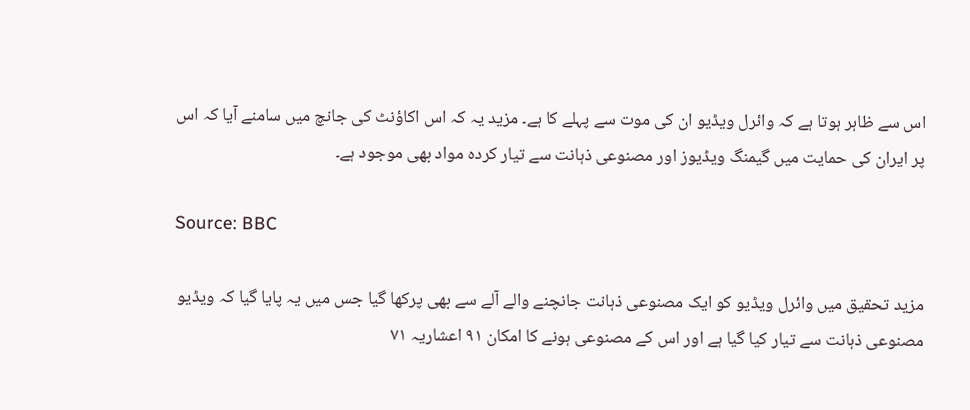اس سے ظاہر ہوتا ہے کہ وائرل ویڈیو ان کی موت سے پہلے کا ہے۔ مزید یہ کہ اس اکاؤنٹ کی جانچ میں سامنے آیا کہ اس پر ایران کی حمایت میں گیمنگ ویڈیوز اور مصنوعی ذہانت سے تیار کردہ مواد بھی موجود ہے۔

Source: BBC

مزید تحقیق میں وائرل ویڈیو کو ایک مصنوعی ذہانت جانچنے والے آلے سے بھی پرکھا گیا جس میں یہ پایا گیا کہ ویڈیو مصنوعی ذہانت سے تیار کیا گیا ہے اور اس کے مصنوعی ہونے کا امکان ۹۱ اعشاریہ ۷۱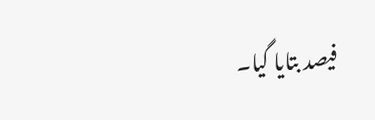فیصد بتایا گیا۔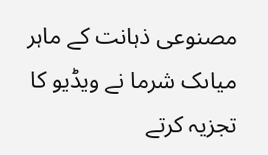مصنوعی ذہانت کے ماہر میاںک شرما نے ویڈیو کا تجزیہ کرتے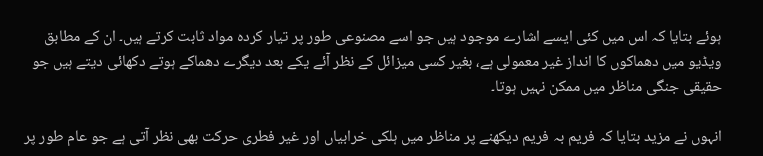ہوئے بتایا کہ اس میں کئی ایسے اشارے موجود ہیں جو اسے مصنوعی طور پر تیار کردہ مواد ثابت کرتے ہیں۔ ان کے مطابق ویڈیو میں دھماکوں کا انداز غیر معمولی ہے، بغیر کسی میزائل کے نظر آئے یکے بعد دیگرے دھماکے ہوتے دکھائی دیتے ہیں جو حقیقی جنگی مناظر میں ممکن نہیں ہوتا۔

انہوں نے مزید بتایا کہ فریم بہ فریم دیکھنے پر مناظر میں ہلکی خرابیاں اور غیر فطری حرکت بھی نظر آتی ہے جو عام طور پر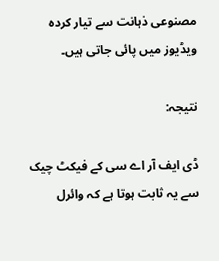مصنوعی ذہانت سے تیار کردہ ویڈیوز میں پائی جاتی ہیں۔

نتیجہ:

ڈی ایف آر اے سی کے فیکٹ چیک سے یہ ثابت ہوتا ہے کہ وائرل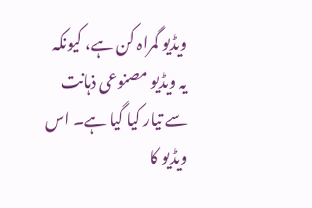ویڈیو گمراہ کن ہے، کیونکہ یہ ویڈیو مصنوعی ذہانت سے تیار کیا گیا ہے۔ اس ویڈیو کا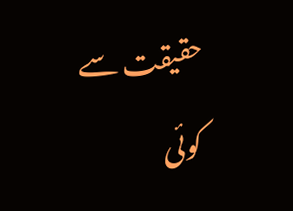حقیقت سے کوئی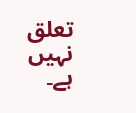تعلق نہیں ہے۔